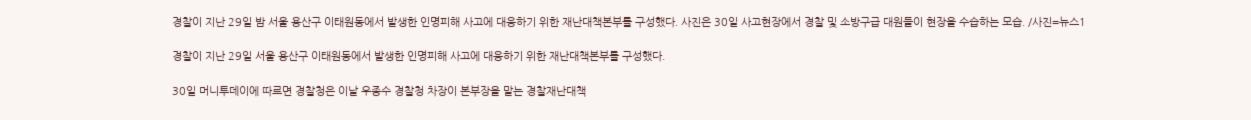경찰이 지난 29일 밤 서울 용산구 이태원동에서 발생한 인명피해 사고에 대응하기 위한 재난대책본부를 구성했다. 사진은 30일 사고현장에서 경찰 및 소방구급 대원들이 현장을 수습하는 모습. /사진=뉴스1

경찰이 지난 29일 서울 용산구 이태원동에서 발생한 인명피해 사고에 대응하기 위한 재난대책본부를 구성했다.

30일 머니투데이에 따르면 경찰청은 이날 우종수 경찰청 차장이 본부장을 맡는 경찰재난대책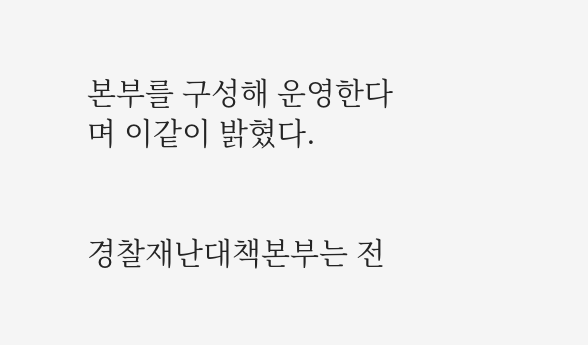본부를 구성해 운영한다며 이같이 밝혔다.


경찰재난대책본부는 전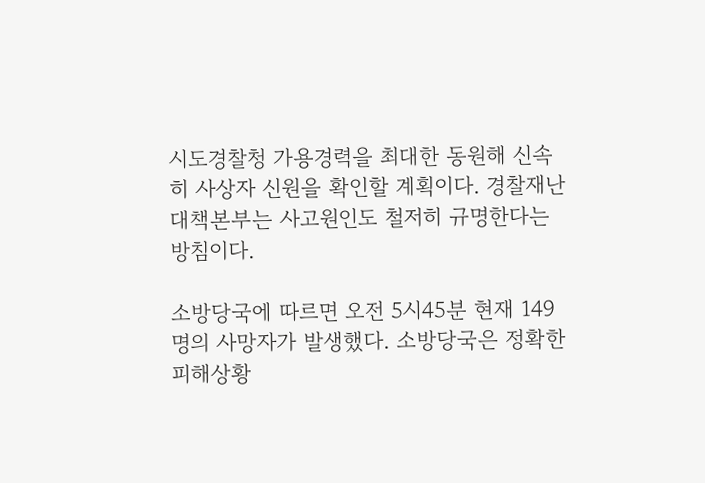시도경찰청 가용경력을 최대한 동원해 신속히 사상자 신원을 확인할 계획이다. 경찰재난대책본부는 사고원인도 철저히 규명한다는 방침이다.

소방당국에 따르면 오전 5시45분 현재 149명의 사망자가 발생했다. 소방당국은 정확한 피해상황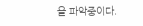을 파악중이다.